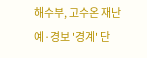해수부, 고수온 재난 예·경보 '경계' 단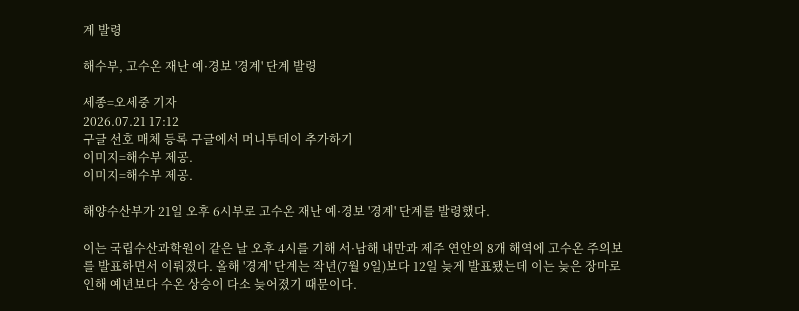계 발령

해수부, 고수온 재난 예·경보 '경계' 단계 발령

세종=오세중 기자
2026.07.21 17:12
구글 선호 매체 등록 구글에서 머니투데이 추가하기
이미지=해수부 제공.
이미지=해수부 제공.

해양수산부가 21일 오후 6시부로 고수온 재난 예·경보 '경계' 단계를 발령했다.

이는 국립수산과학원이 같은 날 오후 4시를 기해 서·남해 내만과 제주 연안의 8개 해역에 고수온 주의보를 발표하면서 이뤄졌다. 올해 '경계' 단계는 작년(7월 9일)보다 12일 늦게 발표됐는데 이는 늦은 장마로 인해 예년보다 수온 상승이 다소 늦어졌기 때문이다.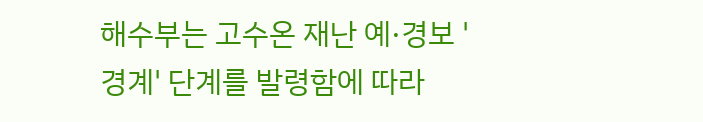해수부는 고수온 재난 예·경보 '경계' 단계를 발령함에 따라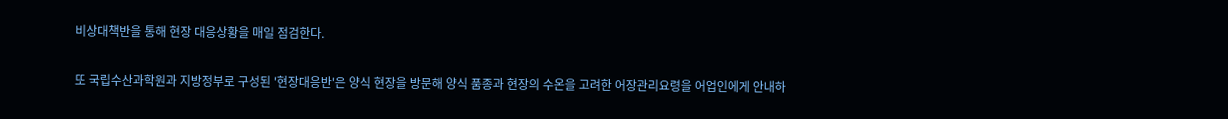비상대책반을 통해 현장 대응상황을 매일 점검한다.

또 국립수산과학원과 지방정부로 구성된 '현장대응반'은 양식 현장을 방문해 양식 품종과 현장의 수온을 고려한 어장관리요령을 어업인에게 안내하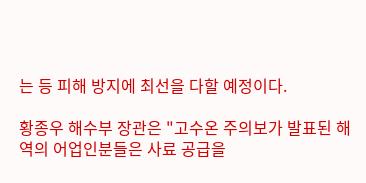는 등 피해 방지에 최선을 다할 예정이다.

황종우 해수부 장관은 "고수온 주의보가 발표된 해역의 어업인분들은 사료 공급을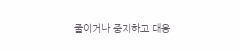줄이거나 중지하고 대응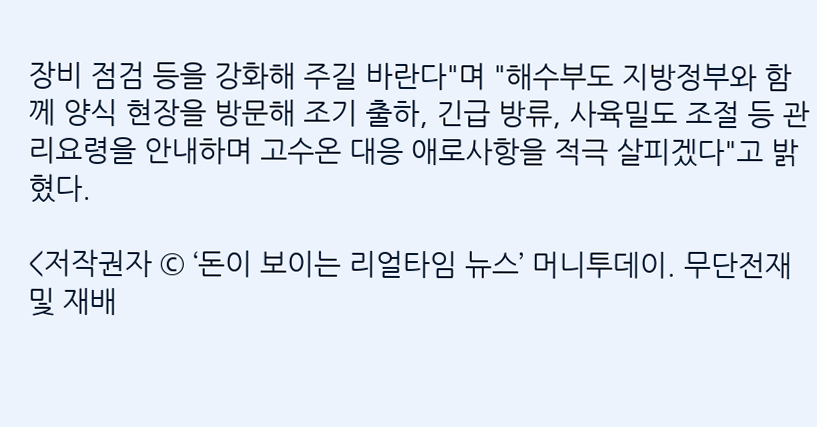장비 점검 등을 강화해 주길 바란다"며 "해수부도 지방정부와 함께 양식 현장을 방문해 조기 출하, 긴급 방류, 사육밀도 조절 등 관리요령을 안내하며 고수온 대응 애로사항을 적극 살피겠다"고 밝혔다.

<저작권자 © ‘돈이 보이는 리얼타임 뉴스’ 머니투데이. 무단전재 및 재배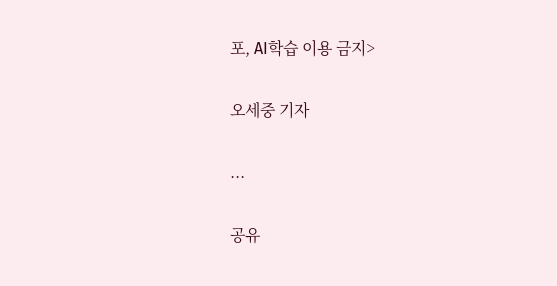포, AI학습 이용 금지>

오세중 기자

...

공유